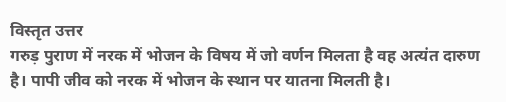विस्तृत उत्तर
गरुड़ पुराण में नरक में भोजन के विषय में जो वर्णन मिलता है वह अत्यंत दारुण है। पापी जीव को नरक में भोजन के स्थान पर यातना मिलती है।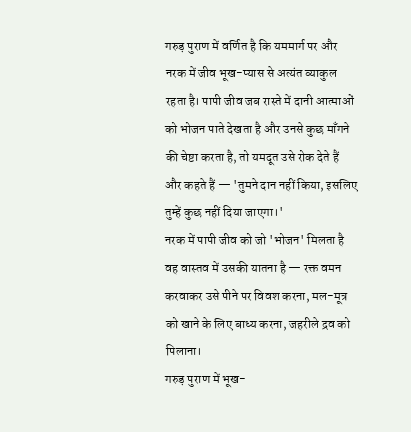गरुड़ पुराण में वर्णित है कि यममार्ग पर और नरक में जीव भूख-प्यास से अत्यंत व्याकुल रहता है। पापी जीव जब रास्ते में दानी आत्माओं को भोजन पाते देखता है और उनसे कुछ माँगने की चेष्टा करता है, तो यमदूत उसे रोक देते हैं और कहते हैं — 'तुमने दान नहीं किया, इसलिए तुम्हें कुछ नहीं दिया जाएगा।'
नरक में पापी जीव को जो 'भोजन' मिलता है वह वास्तव में उसकी यातना है — रक्त वमन करवाकर उसे पीने पर विवश करना, मल-मूत्र को खाने के लिए बाध्य करना, जहरीले द्रव को पिलाना।
गरुड़ पुराण में भूख-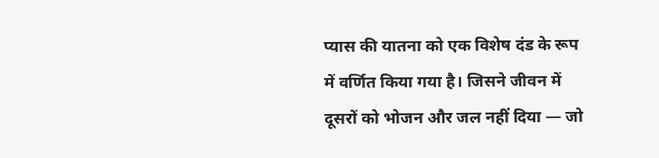प्यास की यातना को एक विशेष दंड के रूप में वर्णित किया गया है। जिसने जीवन में दूसरों को भोजन और जल नहीं दिया — जो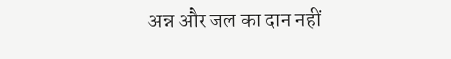अन्न और जल का दान नहीं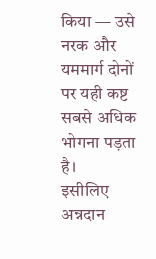किया — उसे नरक और यममार्ग दोनों पर यही कष्ट सबसे अधिक भोगना पड़ता है।
इसीलिए अन्नदान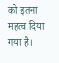को इतना महत्व दिया गया है।